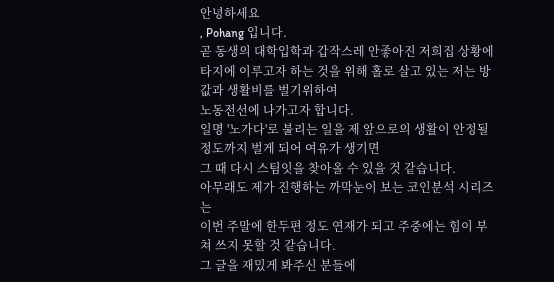안녕하세요
, Pohang 입니다.
곧 동생의 대학입학과 갑작스레 안좋아진 저희집 상황에
타지에 이루고자 하는 것을 위해 홀로 살고 있는 저는 방값과 생활비를 벌기위하여
노동전선에 나가고자 합니다.
일명 '노가다'로 불리는 일을 제 앞으로의 생활이 안정될 정도까지 벌게 되어 여유가 생기면
그 때 다시 스팀잇을 찾아올 수 있을 것 같습니다.
아무래도 제가 진행하는 까막눈이 보는 코인분석 시리즈는
이번 주말에 한두편 정도 연재가 되고 주중에는 힘이 부쳐 쓰지 못할 것 같습니다.
그 글을 재밌게 봐주신 분들에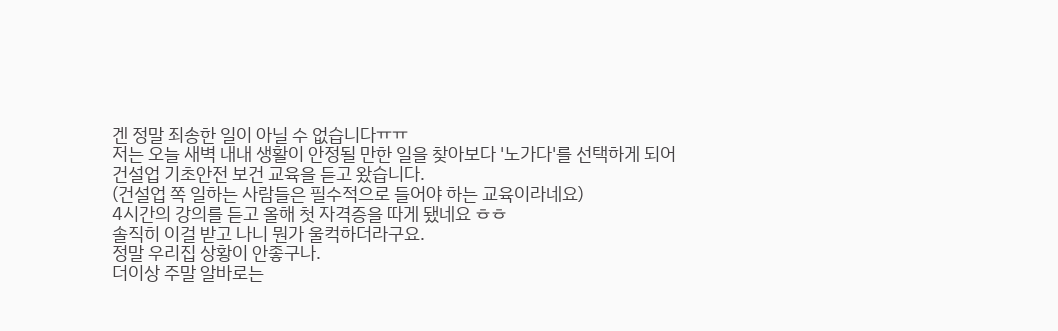겐 정말 죄송한 일이 아닐 수 없습니다ㅠㅠ
저는 오늘 새벽 내내 생활이 안정될 만한 일을 찾아보다 '노가다'를 선택하게 되어
건설업 기초안전 보건 교육을 듣고 왔습니다.
(건설업 쪽 일하는 사람들은 필수적으로 들어야 하는 교육이라네요)
4시간의 강의를 듣고 올해 첫 자격증을 따게 됐네요 ㅎㅎ
솔직히 이걸 받고 나니 뭔가 울컥하더라구요.
정말 우리집 상황이 안좋구나.
더이상 주말 알바로는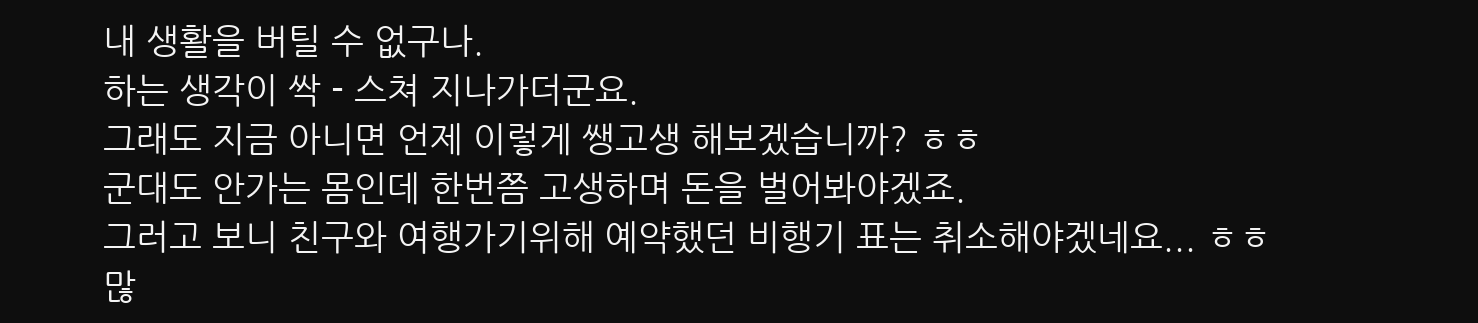내 생활을 버틸 수 없구나.
하는 생각이 싹 - 스쳐 지나가더군요.
그래도 지금 아니면 언제 이렇게 쌩고생 해보겠습니까? ㅎㅎ
군대도 안가는 몸인데 한번쯤 고생하며 돈을 벌어봐야겠죠.
그러고 보니 친구와 여행가기위해 예약했던 비행기 표는 취소해야겠네요... ㅎㅎ
많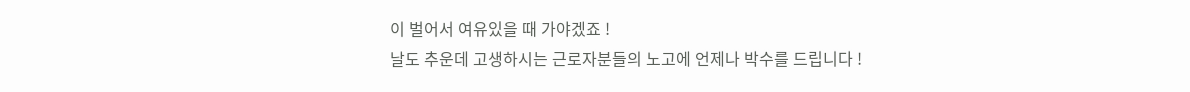이 벌어서 여유있을 때 가야겠죠 !
날도 추운데 고생하시는 근로자분들의 노고에 언제나 박수를 드립니다 !